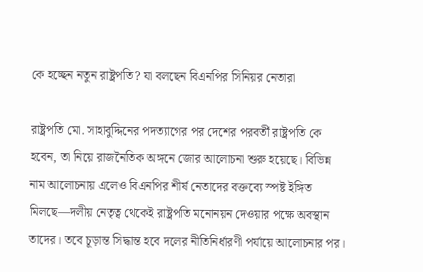কে হচ্ছেন নতুন রাষ্ট্রপতি? যা বলছেন বিএনপির সিনিয়র নেতারা

রাষ্ট্রপতি মো. সাহাবুদ্দিনের পদত্যাগের পর দেশের পরবর্তী রাষ্ট্রপতি কে হবেন, তা নিয়ে রাজনৈতিক অঙ্গনে জোর আলোচনা শুরু হয়েছে। বিভিন্ন নাম আলোচনায় এলেও বিএনপির শীর্ষ নেতাদের বক্তব্যে স্পষ্ট ইঙ্গিত মিলছে—দলীয় নেতৃত্ব থেকেই রাষ্ট্রপতি মনোনয়ন দেওয়ার পক্ষে অবস্থান তাদের। তবে চূড়ান্ত সিদ্ধান্ত হবে দলের নীতিনির্ধারণী পর্যায়ে আলোচনার পর।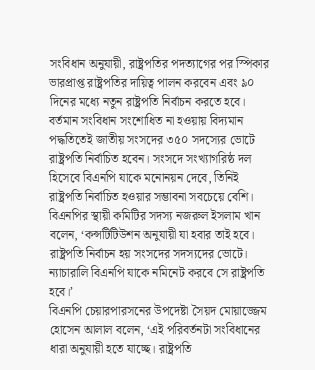সংবিধান অনুযায়ী, রাষ্ট্রপতির পদত্যাগের পর স্পিকার ভারপ্রাপ্ত রাষ্ট্রপতির দায়িত্ব পালন করবেন এবং ৯০ দিনের মধ্যে নতুন রাষ্ট্রপতি নির্বাচন করতে হবে। বর্তমান সংবিধান সংশোধিত না হওয়ায় বিদ্যমান পদ্ধতিতেই জাতীয় সংসদের ৩৫০ সদস্যের ভোটে রাষ্ট্রপতি নির্বাচিত হবেন। সংসদে সংখ্যাগরিষ্ঠ দল হিসেবে বিএনপি যাকে মনোনয়ন দেবে, তিনিই রাষ্ট্রপতি নির্বাচিত হওয়ার সম্ভাবনা সবচেয়ে বেশি।
বিএনপির স্থায়ী কমিটির সদস্য নজরুল ইসলাম খান বলেন, ‘কন্সটিটিউশন অনুযায়ী যা হবার তাই হবে। রাষ্ট্রপতি নির্বাচন হয় সংসদের সদস্যদের ভোটে। ন্যাচারালি বিএনপি যাকে নমিনেট করবে সে রাষ্ট্রপতি হবে।’
বিএনপি চেয়ারপারসনের উপদেষ্টা সৈয়দ মোয়াজ্জেম হোসেন আলাল বলেন, ‘এই পরিবর্তনটা সংবিধানের ধারা অনুযায়ী হতে যাচ্ছে। রাষ্ট্রপতি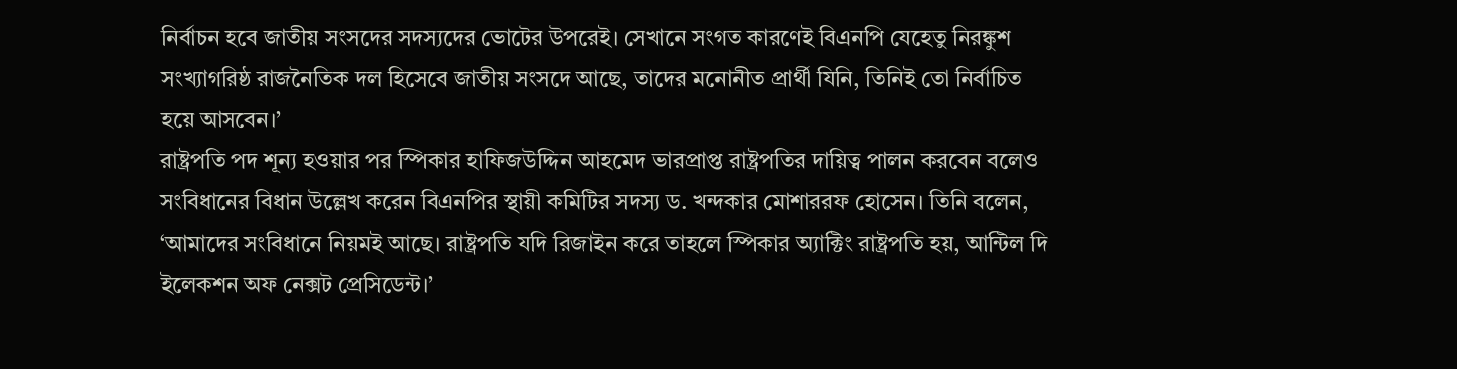নির্বাচন হবে জাতীয় সংসদের সদস্যদের ভোটের উপরেই। সেখানে সংগত কারণেই বিএনপি যেহেতু নিরঙ্কুশ সংখ্যাগরিষ্ঠ রাজনৈতিক দল হিসেবে জাতীয় সংসদে আছে, তাদের মনোনীত প্রার্থী যিনি, তিনিই তো নির্বাচিত হয়ে আসবেন।’
রাষ্ট্রপতি পদ শূন্য হওয়ার পর স্পিকার হাফিজউদ্দিন আহমেদ ভারপ্রাপ্ত রাষ্ট্রপতির দায়িত্ব পালন করবেন বলেও সংবিধানের বিধান উল্লেখ করেন বিএনপির স্থায়ী কমিটির সদস্য ড. খন্দকার মোশাররফ হোসেন। তিনি বলেন, ‘আমাদের সংবিধানে নিয়মই আছে। রাষ্ট্রপতি যদি রিজাইন করে তাহলে স্পিকার অ্যাক্টিং রাষ্ট্রপতি হয়, আন্টিল দি ইলেকশন অফ নেক্সট প্রেসিডেন্ট।’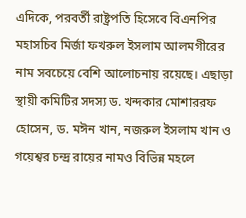এদিকে, পরবর্তী রাষ্ট্রপতি হিসেবে বিএনপির মহাসচিব মির্জা ফখরুল ইসলাম আলমগীরের নাম সবচেয়ে বেশি আলোচনায় রয়েছে। এছাড়া স্থায়ী কমিটির সদস্য ড. খন্দকার মোশাররফ হোসেন, ড. মঈন খান, নজরুল ইসলাম খান ও গয়েশ্বর চন্দ্র রায়ের নামও বিভিন্ন মহলে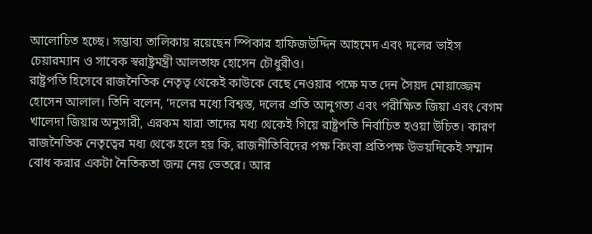আলোচিত হচ্ছে। সম্ভাব্য তালিকায় রয়েছেন স্পিকার হাফিজউদ্দিন আহমেদ এবং দলের ভাইস চেয়ারম্যান ও সাবেক স্বরাষ্ট্রমন্ত্রী আলতাফ হোসেন চৌধুরীও।
রাষ্ট্রপতি হিসেবে রাজনৈতিক নেতৃত্ব থেকেই কাউকে বেছে নেওয়ার পক্ষে মত দেন সৈয়দ মোয়াজ্জেম হোসেন আলাল। তিনি বলেন, ‘দলের মধ্যে বিশ্বস্ত, দলের প্রতি আনুগত্য এবং পরীক্ষিত জিয়া এবং বেগম খালেদা জিয়ার অনুসারী, এরকম যারা তাদের মধ্য থেকেই গিয়ে রাষ্ট্রপতি নির্বাচিত হওয়া উচিত। কারণ রাজনৈতিক নেতৃত্বের মধ্য থেকে হলে হয় কি, রাজনীতিবিদের পক্ষ কিংবা প্রতিপক্ষ উভয়দিকেই সম্মান বোধ করার একটা নৈতিকতা জন্ম নেয় ভেতরে। আর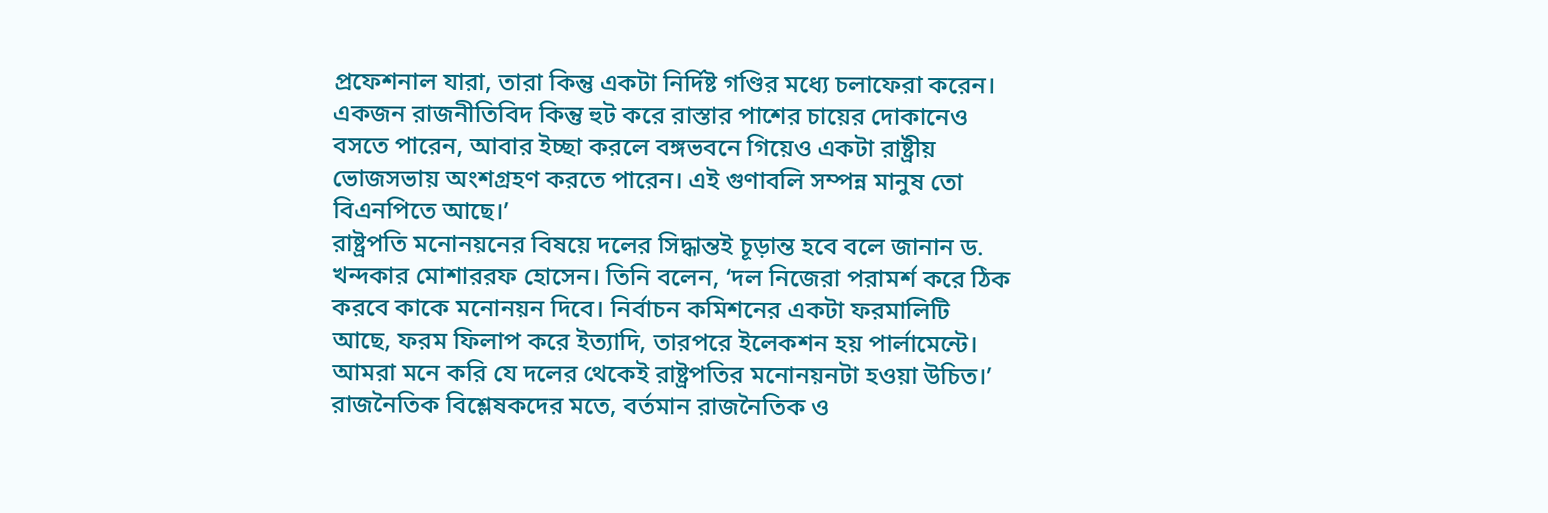প্রফেশনাল যারা, তারা কিন্তু একটা নির্দিষ্ট গণ্ডির মধ্যে চলাফেরা করেন। একজন রাজনীতিবিদ কিন্তু হুট করে রাস্তার পাশের চায়ের দোকানেও বসতে পারেন, আবার ইচ্ছা করলে বঙ্গভবনে গিয়েও একটা রাষ্ট্রীয় ভোজসভায় অংশগ্রহণ করতে পারেন। এই গুণাবলি সম্পন্ন মানুষ তো বিএনপিতে আছে।’
রাষ্ট্রপতি মনোনয়নের বিষয়ে দলের সিদ্ধান্তই চূড়ান্ত হবে বলে জানান ড. খন্দকার মোশাররফ হোসেন। তিনি বলেন, ‘দল নিজেরা পরামর্শ করে ঠিক করবে কাকে মনোনয়ন দিবে। নির্বাচন কমিশনের একটা ফরমালিটি আছে, ফরম ফিলাপ করে ইত্যাদি, তারপরে ইলেকশন হয় পার্লামেন্টে। আমরা মনে করি যে দলের থেকেই রাষ্ট্রপতির মনোনয়নটা হওয়া উচিত।’
রাজনৈতিক বিশ্লেষকদের মতে, বর্তমান রাজনৈতিক ও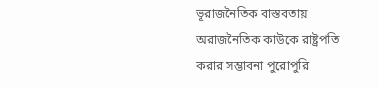ভূরাজনৈতিক বাস্তবতায় অরাজনৈতিক কাউকে রাষ্ট্রপতি করার সম্ভাবনা পুরোপুরি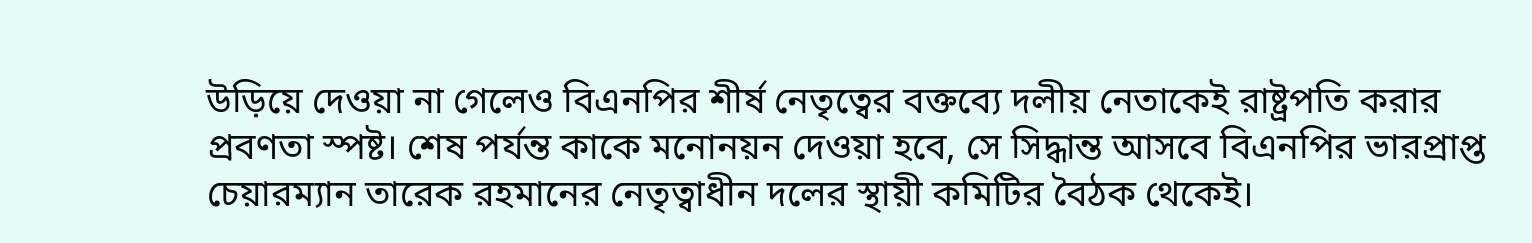উড়িয়ে দেওয়া না গেলেও বিএনপির শীর্ষ নেতৃত্বের বক্তব্যে দলীয় নেতাকেই রাষ্ট্রপতি করার প্রবণতা স্পষ্ট। শেষ পর্যন্ত কাকে মনোনয়ন দেওয়া হবে, সে সিদ্ধান্ত আসবে বিএনপির ভারপ্রাপ্ত চেয়ারম্যান তারেক রহমানের নেতৃত্বাধীন দলের স্থায়ী কমিটির বৈঠক থেকেই।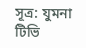সূত্র: যুমনা টিভি